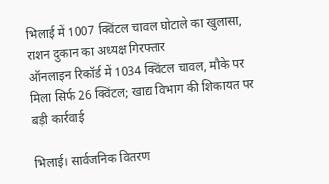भिलाई में 1007 क्विंटल चावल घोटाले का खुलासा, राशन दुकान का अध्यक्ष गिरफ्तार
ऑनलाइन रिकॉर्ड में 1034 क्विंटल चावल, मौके पर मिला सिर्फ 26 क्विंटल; खाद्य विभाग की शिकायत पर बड़ी कार्रवाई

भिलाई। सार्वजनिक वितरण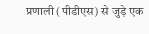प्रणाली (पीडीएस) से जुड़े एक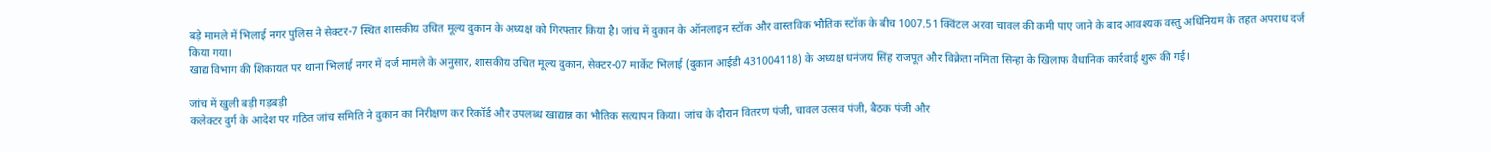बड़े मामले में भिलाई नगर पुलिस ने सेक्टर-7 स्थित शासकीय उचित मूल्य दुकान के अध्यक्ष को गिरफ्तार किया है। जांच में दुकान के ऑनलाइन स्टॉक और वास्तविक भौतिक स्टॉक के बीच 1007.51 क्विंटल अरवा चावल की कमी पाए जाने के बाद आवश्यक वस्तु अधिनियम के तहत अपराध दर्ज किया गया।
खाद्य विभाग की शिकायत पर थाना भिलाई नगर में दर्ज मामले के अनुसार, शासकीय उचित मूल्य दुकान, सेक्टर-07 मार्केट भिलाई (दुकान आईडी 431004118) के अध्यक्ष धनंजय सिंह राजपूत और विक्रेता नमिता सिन्हा के खिलाफ वैधानिक कार्रवाई शुरू की गई।

जांच में खुली बड़ी गड़बड़ी
कलेक्टर दुर्ग के आदेश पर गठित जांच समिति ने दुकान का निरीक्षण कर रिकॉर्ड और उपलब्ध खाद्यान्न का भौतिक सत्यापन किया। जांच के दौरान वितरण पंजी, चावल उत्सव पंजी, बैठक पंजी और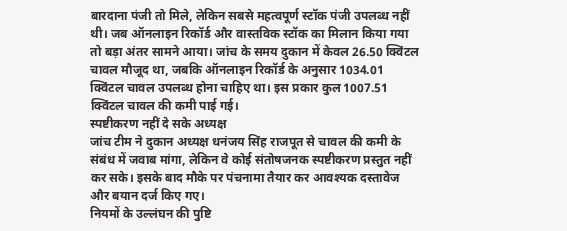बारदाना पंजी तो मिले, लेकिन सबसे महत्वपूर्ण स्टॉक पंजी उपलब्ध नहीं थी। जब ऑनलाइन रिकॉर्ड और वास्तविक स्टॉक का मिलान किया गया तो बड़ा अंतर सामने आया। जांच के समय दुकान में केवल 26.50 क्विंटल चावल मौजूद था, जबकि ऑनलाइन रिकॉर्ड के अनुसार 1034.01 क्विंटल चावल उपलब्ध होना चाहिए था। इस प्रकार कुल 1007.51 क्विंटल चावल की कमी पाई गई।
स्पष्टीकरण नहीं दे सके अध्यक्ष
जांच टीम ने दुकान अध्यक्ष धनंजय सिंह राजपूत से चावल की कमी के संबंध में जवाब मांगा, लेकिन वे कोई संतोषजनक स्पष्टीकरण प्रस्तुत नहीं कर सके। इसके बाद मौके पर पंचनामा तैयार कर आवश्यक दस्तावेज और बयान दर्ज किए गए।
नियमों के उल्लंघन की पुष्टि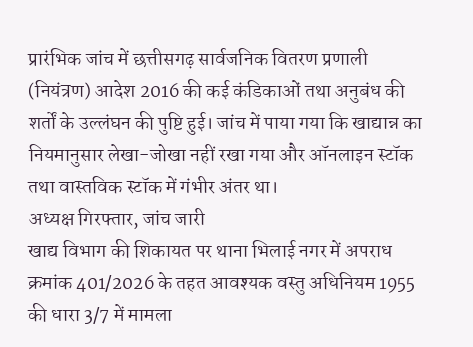प्रारंभिक जांच में छत्तीसगढ़ सार्वजनिक वितरण प्रणाली (नियंत्रण) आदेश 2016 की कई कंडिकाओं तथा अनुबंध की शर्तों के उल्लंघन की पुष्टि हुई। जांच में पाया गया कि खाद्यान्न का नियमानुसार लेखा-जोखा नहीं रखा गया और ऑनलाइन स्टॉक तथा वास्तविक स्टॉक में गंभीर अंतर था।
अध्यक्ष गिरफ्तार, जांच जारी
खाद्य विभाग की शिकायत पर थाना भिलाई नगर में अपराध क्रमांक 401/2026 के तहत आवश्यक वस्तु अधिनियम 1955 की धारा 3/7 में मामला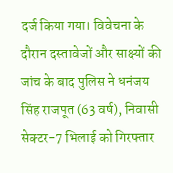दर्ज किया गया। विवेचना के दौरान दस्तावेजों और साक्ष्यों की जांच के बाद पुलिस ने धनंजय सिंह राजपूत (63 वर्ष), निवासी सेक्टर-7 भिलाई को गिरफ्तार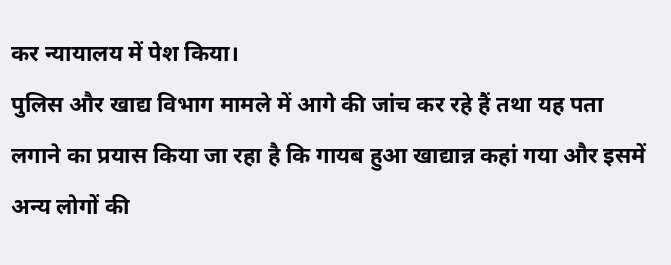कर न्यायालय में पेश किया।
पुलिस और खाद्य विभाग मामले में आगे की जांच कर रहे हैं तथा यह पता लगाने का प्रयास किया जा रहा है कि गायब हुआ खाद्यान्न कहां गया और इसमें अन्य लोगों की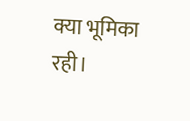क्या भूमिका रही।